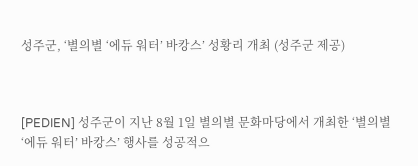성주군, ‘별의별 ‘에듀 워터’ 바캉스’ 성황리 개최 (성주군 제공)



[PEDIEN] 성주군이 지난 8월 1일 별의별 문화마당에서 개최한 ‘별의별 ‘에듀 워터’ 바캉스’ 행사를 성공적으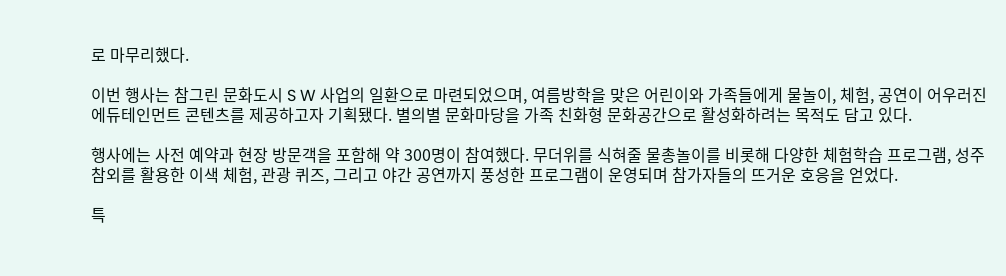로 마무리했다.

이번 행사는 참그린 문화도시 S W 사업의 일환으로 마련되었으며, 여름방학을 맞은 어린이와 가족들에게 물놀이, 체험, 공연이 어우러진 에듀테인먼트 콘텐츠를 제공하고자 기획됐다. 별의별 문화마당을 가족 친화형 문화공간으로 활성화하려는 목적도 담고 있다.

행사에는 사전 예약과 현장 방문객을 포함해 약 300명이 참여했다. 무더위를 식혀줄 물총놀이를 비롯해 다양한 체험학습 프로그램, 성주 참외를 활용한 이색 체험, 관광 퀴즈, 그리고 야간 공연까지 풍성한 프로그램이 운영되며 참가자들의 뜨거운 호응을 얻었다.

특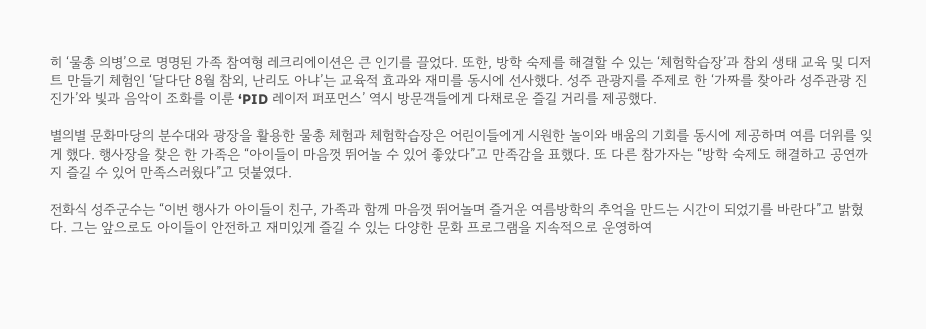히 ‘물총 의병’으로 명명된 가족 참여형 레크리에이션은 큰 인기를 끌었다. 또한, 방학 숙제를 해결할 수 있는 ‘체험학습장’과 참외 생태 교육 및 디저트 만들기 체험인 ‘달다단 8월 참외, 난리도 아냐’는 교육적 효과와 재미를 동시에 선사했다. 성주 관광지를 주제로 한 ‘가짜를 찾아라 성주관광 진진가’와 빛과 음악이 조화를 이룬 ‘PID 레이저 퍼포먼스’ 역시 방문객들에게 다채로운 즐길 거리를 제공했다.

별의별 문화마당의 분수대와 광장을 활용한 물총 체험과 체험학습장은 어린이들에게 시원한 놀이와 배움의 기회를 동시에 제공하며 여름 더위를 잊게 했다. 행사장을 찾은 한 가족은 “아이들이 마음껏 뛰어놀 수 있어 좋았다”고 만족감을 표했다. 또 다른 참가자는 “방학 숙제도 해결하고 공연까지 즐길 수 있어 만족스러웠다”고 덧붙였다.

전화식 성주군수는 “이번 행사가 아이들이 친구, 가족과 함께 마음껏 뛰어놀며 즐거운 여름방학의 추억을 만드는 시간이 되었기를 바란다”고 밝혔다. 그는 앞으로도 아이들이 안전하고 재미있게 즐길 수 있는 다양한 문화 프로그램을 지속적으로 운영하여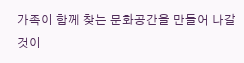가족이 함께 찾는 문화공간을 만들어 나갈 것이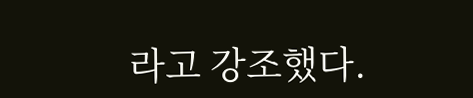라고 강조했다.